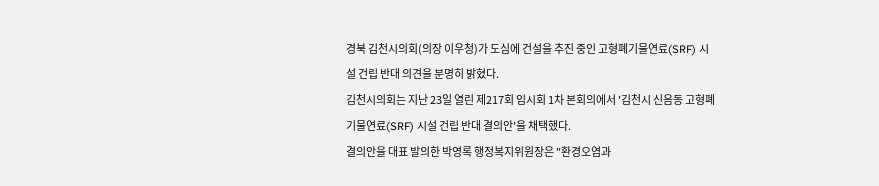경북 김천시의회(의장 이우청)가 도심에 건설을 추진 중인 고형폐기물연료(SRF) 시설 건립 반대 의견을 분명히 밝혔다.
김천시의회는 지난 23일 열린 제217회 임시회 1차 본회의에서 '김천시 신음동 고형폐기물연료(SRF) 시설 건립 반대 결의안'을 채택했다.
결의안을 대표 발의한 박영록 행정복지위원장은 "환경오염과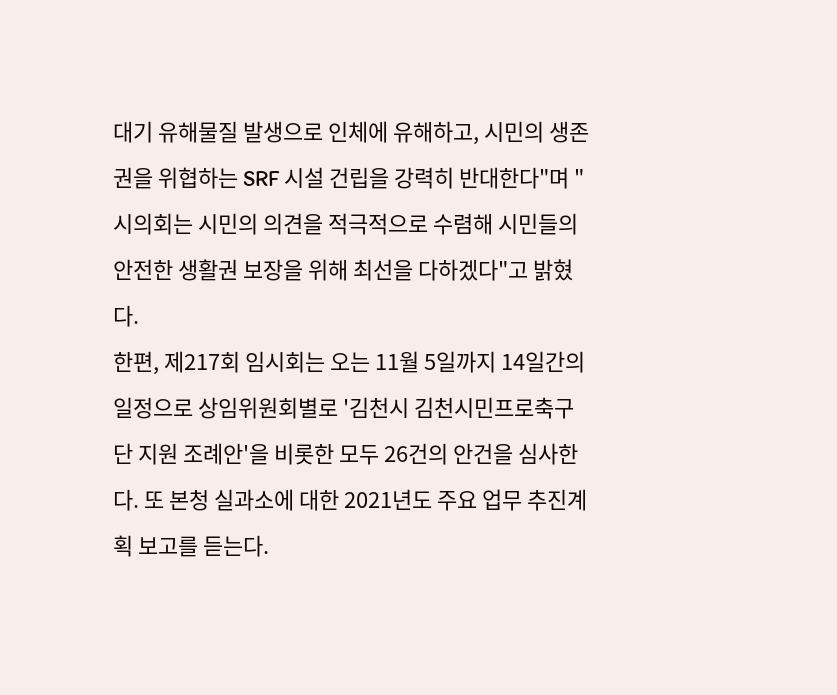대기 유해물질 발생으로 인체에 유해하고, 시민의 생존권을 위협하는 SRF 시설 건립을 강력히 반대한다"며 "시의회는 시민의 의견을 적극적으로 수렴해 시민들의 안전한 생활권 보장을 위해 최선을 다하겠다"고 밝혔다.
한편, 제217회 임시회는 오는 11월 5일까지 14일간의 일정으로 상임위원회별로 '김천시 김천시민프로축구단 지원 조례안'을 비롯한 모두 26건의 안건을 심사한다. 또 본청 실과소에 대한 2021년도 주요 업무 추진계획 보고를 듣는다.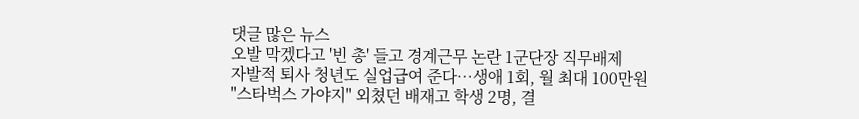댓글 많은 뉴스
오발 막겠다고 '빈 총' 들고 경계근무 논란 1군단장 직무배제
자발적 퇴사 청년도 실업급여 준다…생애 1회, 월 최대 100만원
"스타벅스 가야지" 외쳤던 배재고 학생 2명, 결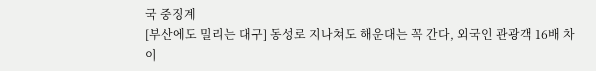국 중징계
[부산에도 밀리는 대구] 동성로 지나쳐도 해운대는 꼭 간다, 외국인 관광객 16배 차이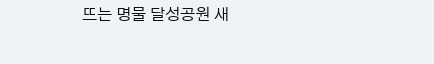뜨는 명물 달성공원 새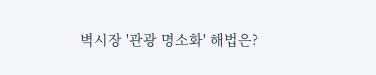벽시장 '관광 명소화' 해법은?